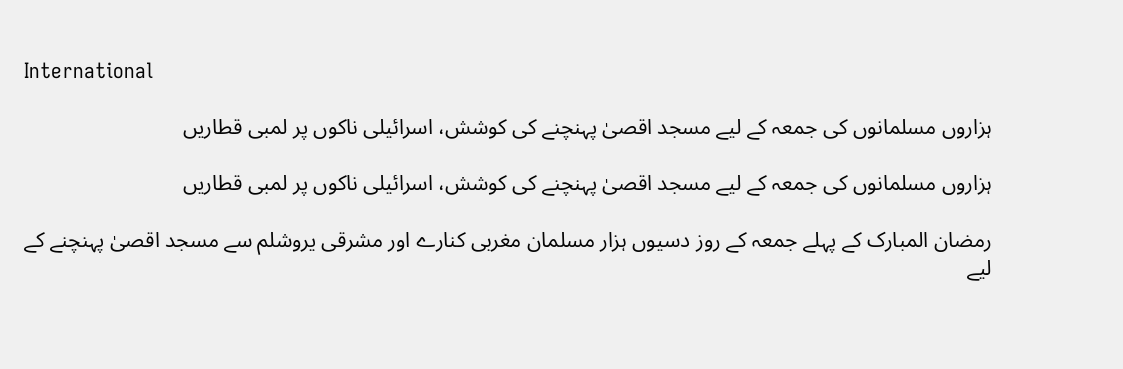International

ہزاروں مسلمانوں کی جمعہ کے لیے مسجد اقصیٰ پہنچنے کی کوشش، اسرائیلی ناکوں پر لمبی قطاریں

ہزاروں مسلمانوں کی جمعہ کے لیے مسجد اقصیٰ پہنچنے کی کوشش، اسرائیلی ناکوں پر لمبی قطاریں

رمضان المبارک کے پہلے جمعہ کے روز دسیوں ہزار مسلمان مغربی کنارے اور مشرقی یروشلم سے مسجد اقصیٰ پہنچنے کے لیے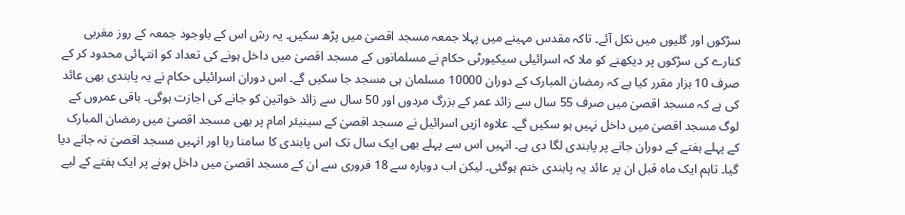سڑکوں اور گلیوں میں نکل آئے۔ تاکہ مقدس مہینے میں پہلا جمعہ مسجد اقصیٰ میں پڑھ سکیں۔ یہ رش اس کے باوجود جمعہ کے روز مغربی کنارے کی سڑکوں پر دیکھنے کو ملا کہ اسرائیلی سیکیورٹی حکام نے مسلمانوں کے مسجد اقصیٰ میں داخل ہونے کی تعداد کو انتہائی محدود کر کے صرف 10 ہزار مقرر کیا ہے کہ رمضان المبارک کے دوران 10000 مسلمان ہی مسجد جا سکیں گے۔ اس دوران اسرائیلی حکام نے یہ پابندی بھی عائد کی ہے کہ مسجد اقصیٰ میں صرف 55 سال سے زائد عمر کے بزرگ مردوں اور 50 سال سے زائد خواتین کو جانے کی اجازت ہوگی۔ باقی عمروں کے لوگ مسجد اقصیٰ میں داخل نہیں ہو سکیں گے۔ علاوہ ازیں اسرائیل نے مسجد اقصیٰ کے سینیئر امام پر بھی مسجد اقصیٰ میں رمضان المبارک کے پہلے ہفتے کے دوران جانے پر پابندی لگا دی ہے۔ انہیں اس سے پہلے بھی ایک سال تک اس پابندی کا سامنا رہا اور انہیں مسجد اقصیٰ نہ جانے دیا گیا۔ تاہم ایک ماہ قبل ان پر عائد یہ پابندی ختم ہوگئی۔ لیکن اب دوبارہ سے 18 فروری سے ان کے مسجد اقصیٰ میں داخل ہونے پر ایک ہفتے کے لیے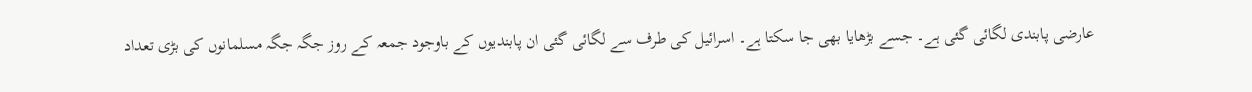عارضی پابندی لگائی گئی ہے۔ جسے بڑھایا بھی جا سکتا ہے۔ اسرائیل کی طرف سے لگائی گئی ان پابندیوں کے باوجود جمعہ کے روز جگہ جگہ مسلمانوں کی بڑی تعداد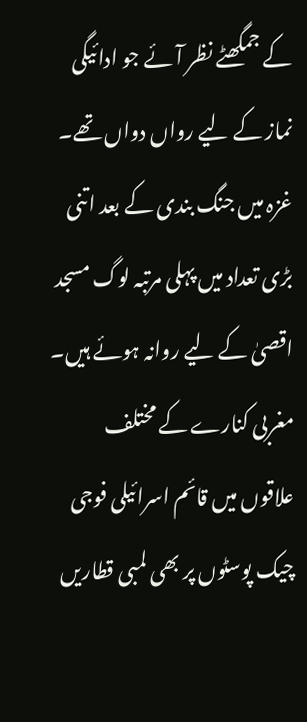کے جمگھٹے نظر آئے جو ادائیگی نماز کے لیے رواں دواں تھے۔ غزہ میں جنگ بندی کے بعد اتنی بڑی تعداد میں پہلی مرتبہ لوگ مسجد اقصیٰ کے لیے روانہ ہوئے ہیں۔ مغربی کنارے کے مختلف علاقوں میں قائم اسرائیلی فوجی چیک پوسٹوں پر بھی لمبی قطاریں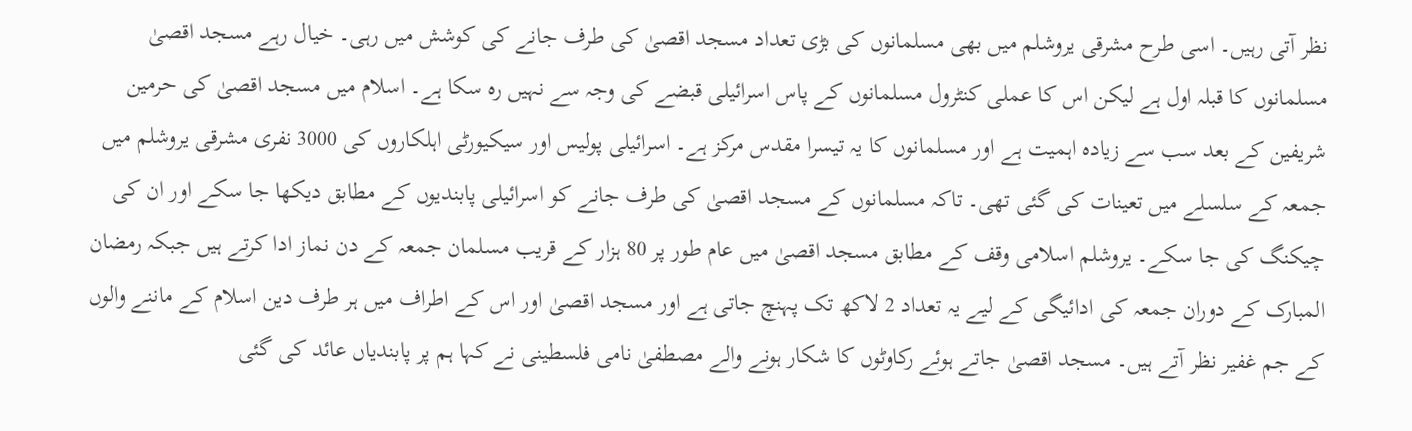نظر آتی رہیں۔ اسی طرح مشرقی یروشلم میں بھی مسلمانوں کی بڑی تعداد مسجد اقصیٰ کی طرف جانے کی کوشش میں رہی۔ خیال رہے مسجد اقصیٰ مسلمانوں کا قبلہ اول ہے لیکن اس کا عملی کنٹرول مسلمانوں کے پاس اسرائیلی قبضے کی وجہ سے نہیں رہ سکا ہے۔ اسلام میں مسجد اقصیٰ کی حرمین شریفین کے بعد سب سے زیادہ اہمیت ہے اور مسلمانوں کا یہ تیسرا مقدس مرکز ہے۔ اسرائیلی پولیس اور سیکیورٹی اہلکاروں کی 3000 نفری مشرقی یروشلم میں جمعہ کے سلسلے میں تعینات کی گئی تھی۔ تاکہ مسلمانوں کے مسجد اقصیٰ کی طرف جانے کو اسرائیلی پابندیوں کے مطابق دیکھا جا سکے اور ان کی چیکنگ کی جا سکے۔ یروشلم اسلامی وقف کے مطابق مسجد اقصیٰ میں عام طور پر 80 ہزار کے قریب مسلمان جمعہ کے دن نماز ادا کرتے ہیں جبکہ رمضان المبارک کے دوران جمعہ کی ادائیگی کے لیے یہ تعداد 2 لاکھ تک پہنچ جاتی ہے اور مسجد اقصیٰ اور اس کے اطراف میں ہر طرف دین اسلام کے ماننے والوں کے جم غفیر نظر آتے ہیں۔ مسجد اقصیٰ جاتے ہوئے رکاوٹوں کا شکار ہونے والے مصطفیٰ نامی فلسطینی نے کہا ہم پر پابندیاں عائد کی گئی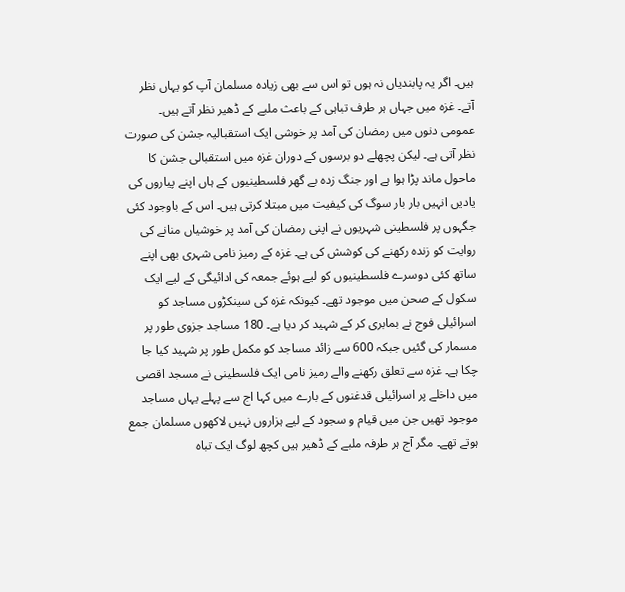ہیں۔ اگر یہ پابندیاں نہ ہوں تو اس سے بھی زیادہ مسلمان آپ کو یہاں نظر آتے۔ غزہ میں جہاں ہر طرف تباہی کے باعث ملبے کے ڈھیر نظر آتے ہیں۔ عمومی دنوں میں رمضان کی آمد پر خوشی ایک استقبالیہ جشن کی صورت نظر آتی ہے۔ لیکن پچھلے دو برسوں کے دوران غزہ میں استقبالی جشن کا ماحول ماند پڑا ہوا ہے اور جنگ زدہ بے گھر فلسطینیوں کے ہاں اپنے پیاروں کی یادیں انہیں بار بار سوگ کی کیفیت میں مبتلا کرتی ہیں۔ اس کے باوجود کئی جگہوں پر فلسطینی شہریوں نے اپنی رمضان کی آمد پر خوشیاں منانے کی روایت کو زندہ رکھنے کی کوشش کی ہے۔ غزہ کے رمیز نامی شہری بھی اپنے ساتھ کئی دوسرے فلسطینیوں کو لیے ہوئے جمعہ کی ادائیگی کے لیے ایک سکول کے صحن میں موجود تھے۔ کیونکہ غزہ کی سینکڑوں مساجد کو اسرائیلی فوج نے بمابری کر کے شہید کر دیا ہے۔ 180 مساجد جزوی طور پر مسمار کی گئیں جبکہ 600 سے زائد مساجد کو مکمل طور پر شہید کیا جا چکا ہے۔ غزہ سے تعلق رکھنے والے رمیز نامی ایک فلسطینی نے مسجد اقصی میں داخلے پر اسرائیلی قدغنوں کے بارے میں کہا اج سے پہلے یہاں مساجد موجود تھیں جن میں قیام و سجود کے لیے ہزاروں نہیں لاکھوں مسلمان جمع ہوتے تھے۔ مگر آج ہر طرفہ ملبے کے ڈھیر ہیں کچھ لوگ ایک تباہ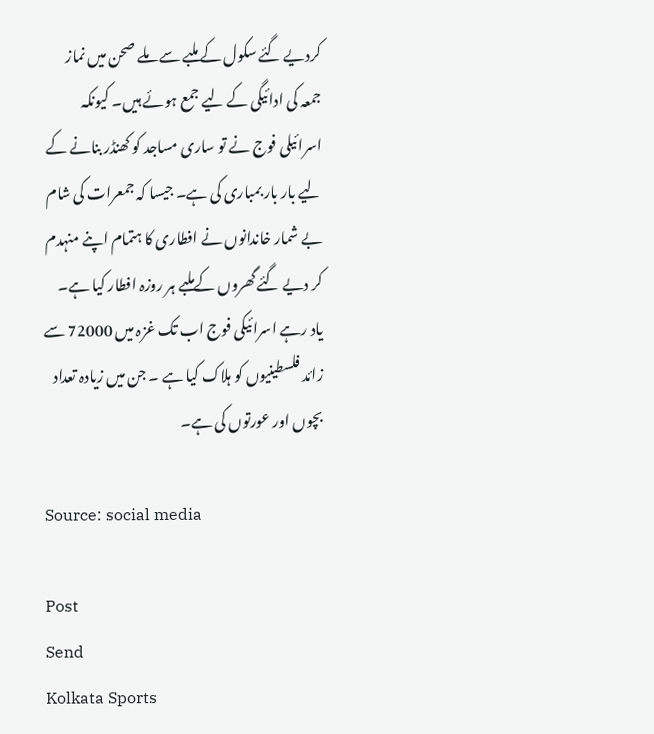کردیے گئے سکول کے ملبے سے ملے صحن میں نماز جمعہ کی ادائیگی کے لیے جمع ہوئے ہیں۔ کیونکہ اسرائیلی فوج نے تو ساری مساجد کو کھنڈر بنانے کے لیے بار بار بمباری کی ہے۔ جیسا کہ جمعرات کی شام بے شمار خاندانوں نے افطاری کا ہتمام اپنے منہدم کر دیے گئے گھروں کےملبے ہر روزہ افطار کیا ہے۔ یاد رہے اسرائیکی فوج اب تک غزہ میں 72000 سے زائد فلسطینیوں کو ہلاک کیا ہے ۔ جن میں زیادہ تعداد بچوں اور عورتوں کی ہے۔

Source: social media

Post
Send
Kolkata Sports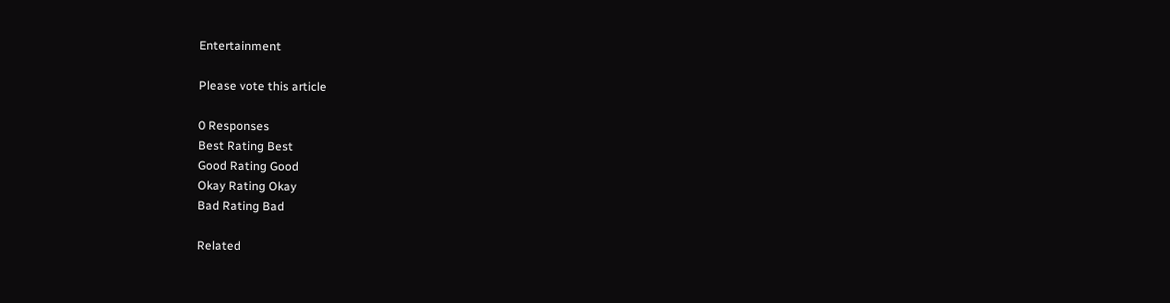Entertainment

Please vote this article

0 Responses
Best Rating Best
Good Rating Good
Okay Rating Okay
Bad Rating Bad

Related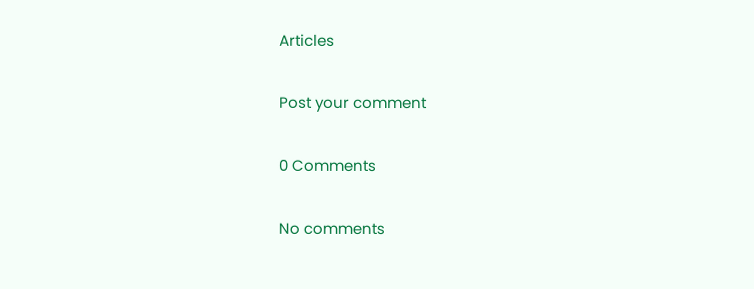Articles

Post your comment

0 Comments

No comments